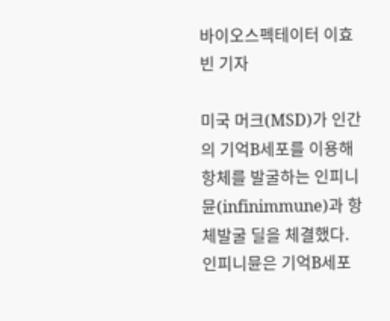바이오스펙테이터 이효빈 기자

미국 머크(MSD)가 인간의 기억B세포를 이용해 항체를 발굴하는 인피니뮨(infinimmune)과 항체발굴 딜을 체결했다.
인피니뮨은 기억B세포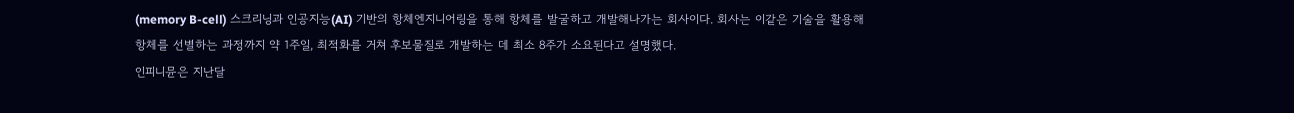(memory B-cell) 스크리닝과 인공지능(AI) 기반의 항체엔지니어링을 통해 항체를 발굴하고 개발해나가는 회사이다. 회사는 이같은 기술을 활용해 항체를 선별하는 과정까지 약 1주일, 최적화를 거쳐 후보물질로 개발하는 데 최소 8주가 소요된다고 설명했다.
인피니뮨은 지난달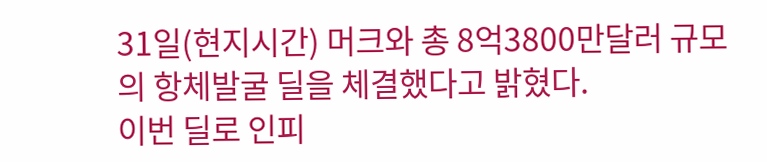31일(현지시간) 머크와 총 8억3800만달러 규모의 항체발굴 딜을 체결했다고 밝혔다.
이번 딜로 인피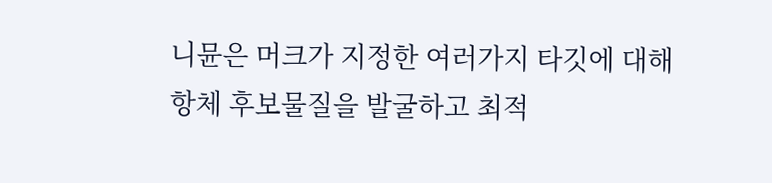니뮨은 머크가 지정한 여러가지 타깃에 대해 항체 후보물질을 발굴하고 최적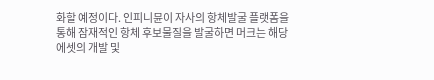화할 예정이다. 인피니뮨이 자사의 항체발굴 플랫폼을 통해 잠재적인 항체 후보물질을 발굴하면 머크는 해당 에셋의 개발 및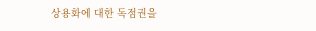상용화에 대한 독점권을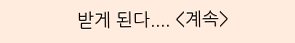받게 된다.... <계속>